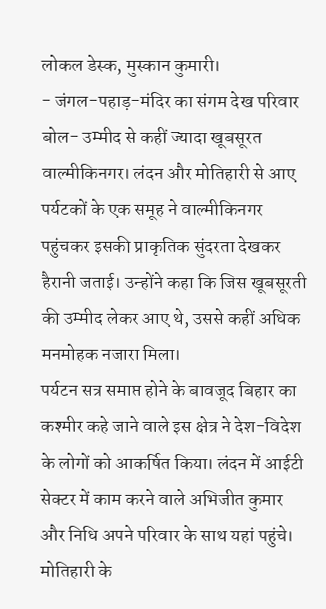लोकल डेस्क, मुस्कान कुमारी।
- जंगल-पहाड़-मंदिर का संगम देख परिवार बोल- उम्मीद से कहीं ज्यादा खूबसूरत
वाल्मीकिनगर। लंदन और मोतिहारी से आए पर्यटकों के एक समूह ने वाल्मीकिनगर पहुंचकर इसकी प्राकृतिक सुंदरता देखकर हैरानी जताई। उन्होंने कहा कि जिस खूबसूरती की उम्मीद लेकर आए थे, उससे कहीं अधिक मनमोहक नजारा मिला।
पर्यटन सत्र समाप्त होने के बावजूद बिहार का कश्मीर कहे जाने वाले इस क्षेत्र ने देश-विदेश के लोगों को आकर्षित किया। लंदन में आईटी सेक्टर में काम करने वाले अभिजीत कुमार और निधि अपने परिवार के साथ यहां पहुंचे। मोतिहारी के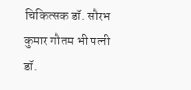चिकित्सक डॉ. सौरभ कुमार गौतम भी पत्नी डॉ.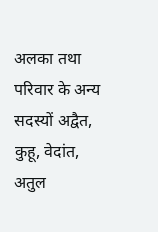अलका तथा परिवार के अन्य सदस्यों अद्वैत, कुहू, वेदांत, अतुल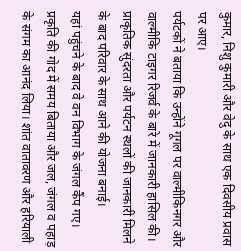कुमार, निशु कुमारी और वेदु के साथ एक दिवसीय प्रवास पर आए।
पर्यटकों ने बताया कि उन्होंने गूगल पर वाल्मीकिनगर और वाल्मीकि टाइगर रिजर्व के बारे में जानकारी हासिल की। प्राकृतिक सुंदरता और पर्यटन स्थलों की जानकारी मिलने के बाद परिवार के साथ आने की योजना बनाई।
यहां पहुंचने के बाद वे वन विभाग के जंगल कैंप गए। प्रकृति की गोद में समय बिताया और जल, जंगल व पहाड़ के संगम का आनंद लिया। शांत वातावरण और हरियाली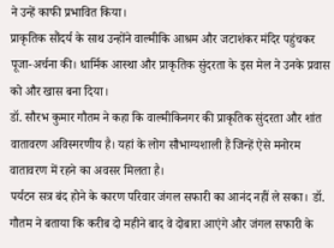ने उन्हें काफी प्रभावित किया।
प्राकृतिक सौंदर्य के साथ उन्होंने वाल्मीकि आश्रम और जटाशंकर मंदिर पहुंचकर पूजा-अर्चना की। धार्मिक आस्था और प्राकृतिक सुंदरता के इस मेल ने उनके प्रवास को और खास बना दिया।
डॉ. सौरभ कुमार गौतम ने कहा कि वाल्मीकिनगर की प्राकृतिक सुंदरता और शांत वातावरण अविस्मरणीय है। यहां के लोग सौभाग्यशाली हैं जिन्हें ऐसे मनोरम वातावरण में रहने का अवसर मिलता है।
पर्यटन सत्र बंद होने के कारण परिवार जंगल सफारी का आनंद नहीं ले सका। डॉ. गौतम ने बताया कि करीब दो महीने बाद वे दोबारा आएंगे और जंगल सफारी के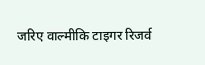जरिए वाल्मीकि टाइगर रिजर्व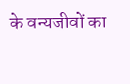के वन्यजीवों का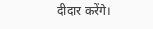दीदार करेंगे।